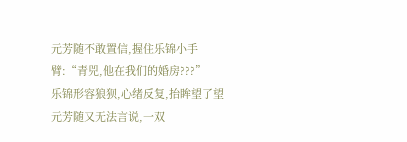元芳随不敢置信,握住乐锦小手臂:“青兕,他在我们的婚房???”
乐锦形容狼狈,心绪反复,抬眸望了望元芳随又无法言说,一双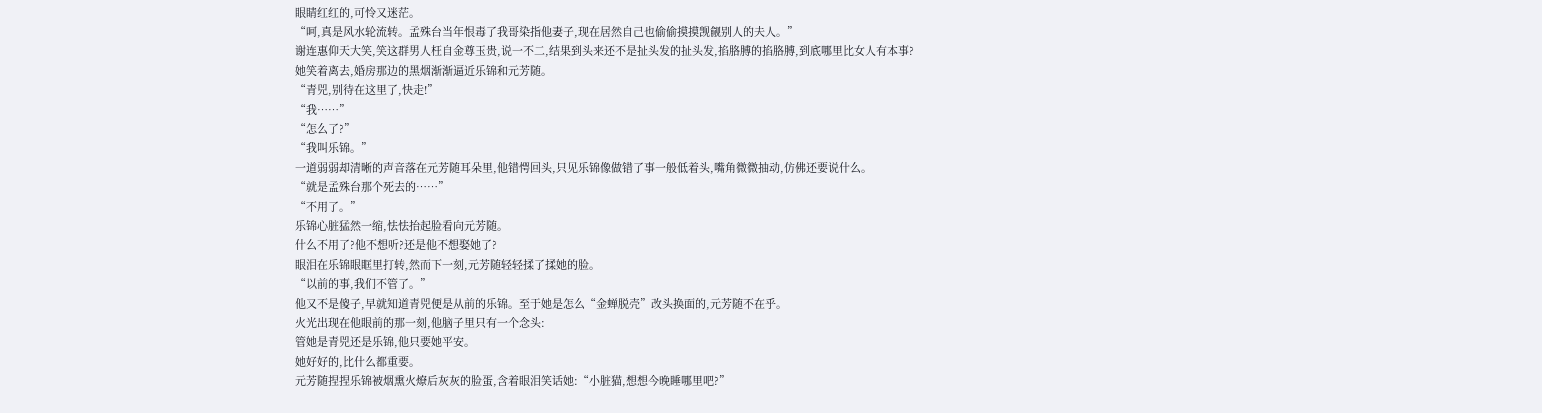眼睛红红的,可怜又迷茫。
“呵,真是风水轮流转。孟殊台当年恨毒了我哥染指他妻子,现在居然自己也偷偷摸摸觊觎别人的夫人。”
谢连惠仰天大笑,笑这群男人枉自金尊玉贵,说一不二,结果到头来还不是扯头发的扯头发,掐胳膊的掐胳膊,到底哪里比女人有本事?
她笑着离去,婚房那边的黑烟渐渐逼近乐锦和元芳随。
“青兕,别待在这里了,快走!”
“我……”
“怎么了?”
“我叫乐锦。”
一道弱弱却清晰的声音落在元芳随耳朵里,他错愕回头,只见乐锦像做错了事一般低着头,嘴角微微抽动,仿佛还要说什么。
“就是孟殊台那个死去的……”
“不用了。”
乐锦心脏猛然一缩,怯怯抬起脸看向元芳随。
什么不用了?他不想听?还是他不想娶她了?
眼泪在乐锦眼眶里打转,然而下一刻,元芳随轻轻揉了揉她的脸。
“以前的事,我们不管了。”
他又不是傻子,早就知道青兕便是从前的乐锦。至于她是怎么“金蝉脱壳”改头换面的,元芳随不在乎。
火光出现在他眼前的那一刻,他脑子里只有一个念头:
管她是青兕还是乐锦,他只要她平安。
她好好的,比什么都重要。
元芳随捏捏乐锦被烟熏火燎后灰灰的脸蛋,含着眼泪笑话她:“小脏猫,想想今晚睡哪里吧?”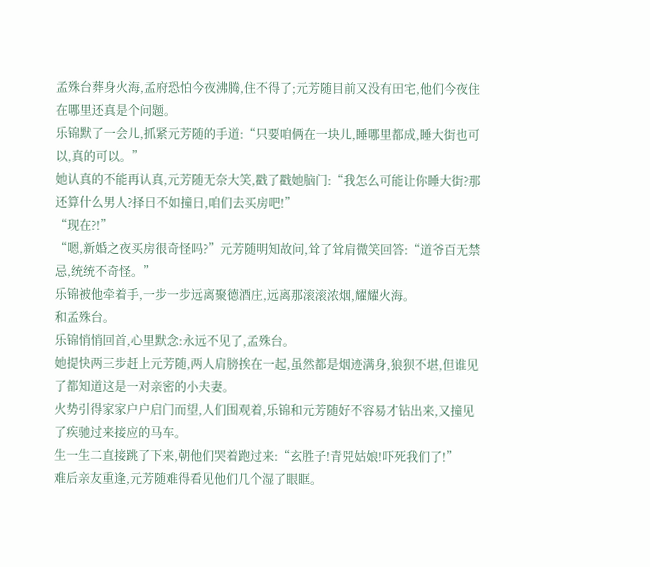孟殊台葬身火海,孟府恐怕今夜沸腾,住不得了;元芳随目前又没有田宅,他们今夜住在哪里还真是个问题。
乐锦默了一会儿,抓紧元芳随的手道:“只要咱俩在一块儿,睡哪里都成,睡大街也可以,真的可以。”
她认真的不能再认真,元芳随无奈大笑,戳了戳她脑门:“我怎么可能让你睡大街?那还算什么男人?择日不如撞日,咱们去买房吧!”
“现在?!”
“嗯,新婚之夜买房很奇怪吗?”元芳随明知故问,耸了耸肩微笑回答:“道爷百无禁忌,统统不奇怪。”
乐锦被他牵着手,一步一步远离聚德酒庄,远离那滚滚浓烟,耀耀火海。
和孟殊台。
乐锦悄悄回首,心里默念:永远不见了,孟殊台。
她提快两三步赶上元芳随,两人肩膀挨在一起,虽然都是烟迹满身,狼狈不堪,但谁见了都知道这是一对亲密的小夫妻。
火势引得家家户户启门而望,人们围观着,乐锦和元芳随好不容易才钻出来,又撞见了疾驰过来接应的马车。
生一生二直接跳了下来,朝他们哭着跑过来:“玄胜子!青兕姑娘!吓死我们了!”
难后亲友重逢,元芳随难得看见他们几个湿了眼眶。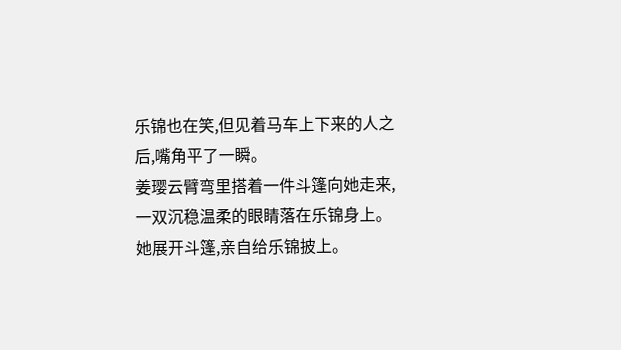乐锦也在笑,但见着马车上下来的人之后,嘴角平了一瞬。
姜璎云臂弯里搭着一件斗篷向她走来,一双沉稳温柔的眼睛落在乐锦身上。
她展开斗篷,亲自给乐锦披上。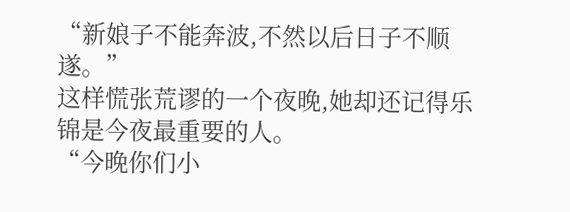“新娘子不能奔波,不然以后日子不顺遂。”
这样慌张荒谬的一个夜晚,她却还记得乐锦是今夜最重要的人。
“今晚你们小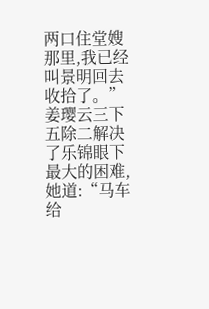两口住堂嫂那里,我已经叫景明回去收拾了。”姜璎云三下五除二解决了乐锦眼下最大的困难,她道:“马车给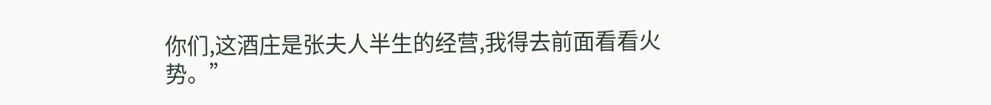你们,这酒庄是张夫人半生的经营,我得去前面看看火势。”